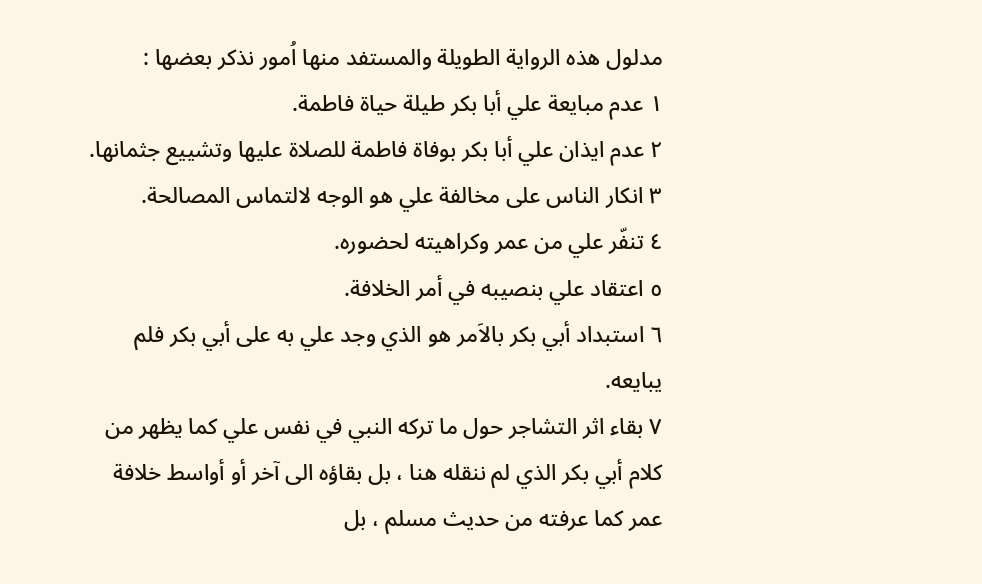مدلول هذه الرواية الطويلة والمستفد منها اُمور نذكر بعضها :
١ عدم مبايعة علي أبا بكر طيلة حياة فاطمة.
٢ عدم ايذان علي أبا بكر بوفاة فاطمة للصلاة عليها وتشييع جثمانها.
٣ انكار الناس على مخالفة علي هو الوجه لالتماس المصالحة.
٤ تنفّر علي من عمر وكراهيته لحضوره.
٥ اعتقاد علي بنصيبه في أمر الخلافة.
٦ استبداد أبي بكر بالاَمر هو الذي وجد علي به على أبي بكر فلم يبايعه.
٧ بقاء اثر التشاجر حول ما تركه النبي في نفس علي كما يظهر من كلام أبي بكر الذي لم ننقله هنا ، بل بقاؤه الى آخر أو أواسط خلافة عمر كما عرفته من حديث مسلم ، بل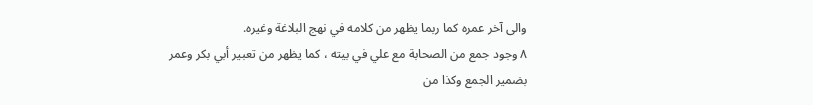والى آخر عمره كما ربما يظهر من كلامه في نهج البلاغة وغيره.
٨ وجود جمع من الصحابة مع علي في بيته ، كما يظهر من تعبير أبي بكر وعمر بضمير الجمع وكذا من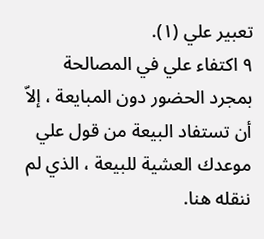تعبير علي (١).
٩ اكتفاء علي في المصالحة بمجرد الحضور دون المبايعة ، إلاّ أن تستفاد البيعة من قول علي موعدك العشية للبيعة ، الذي لم ننقله هنا.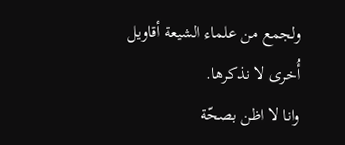ولجمع من علماء الشيعة أقاويل أُخرى لا نذكرها.
وانا لا اظن بصحّة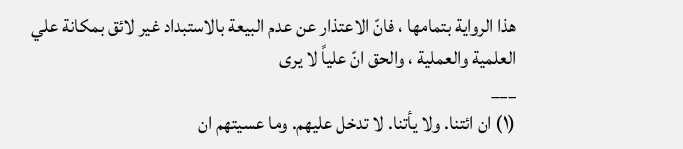هذا الرواية بتمامها ، فانّ الاعتذار عن عدم البيعة بالاستبداد غير لائق بمكانة علي العلمية والعملية ، والحق انّ علياً لا يرى
___
(١) ان ائتنا. ولا يأتنا. لا تدخل عليهم. وما عسيتهم ان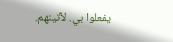يفعلوا بي. لآتينهم.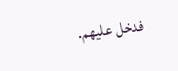فدخل عليهم.